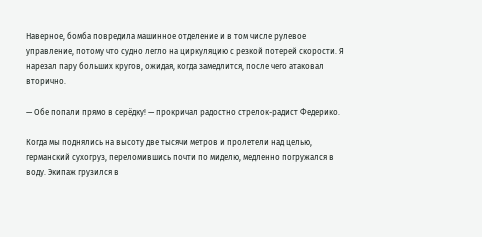Наверное, бомба повредила машинное отделение и в том числе рулевое управление, потому что судно легло на циркуляцию с резкой потерей скорости. Я нарезал пару больших кругов, ожидая, когда замедлится, после чего атаковал вторично.

— Обе попали прямо в серёдку! — прокричал радостно стрелок-радист Федерико.

Когда мы поднялись на высоту две тысячи метров и пролетели над целью, германский сухогруз, переломившись почти по миделю, медленно погружался в воду. Экипаж грузился в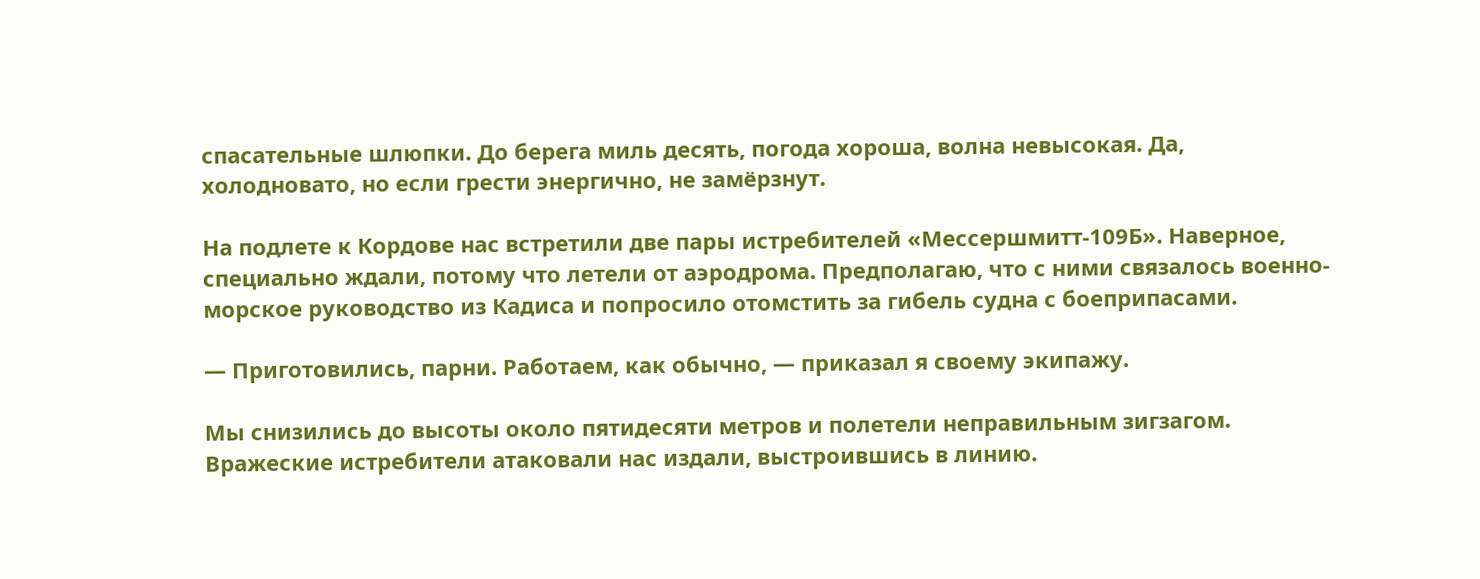спасательные шлюпки. До берега миль десять, погода хороша, волна невысокая. Да, холодновато, но если грести энергично, не замёрзнут.

На подлете к Кордове нас встретили две пары истребителей «Мессершмитт-109Б». Наверное, специально ждали, потому что летели от аэродрома. Предполагаю, что с ними связалось военно-морское руководство из Кадиса и попросило отомстить за гибель судна с боеприпасами.

— Приготовились, парни. Работаем, как обычно, — приказал я своему экипажу.

Мы снизились до высоты около пятидесяти метров и полетели неправильным зигзагом. Вражеские истребители атаковали нас издали, выстроившись в линию.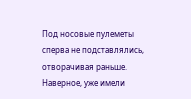Под носовые пулеметы сперва не подставлялись, отворачивая раньше. Наверное, уже имели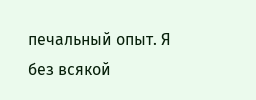печальный опыт. Я без всякой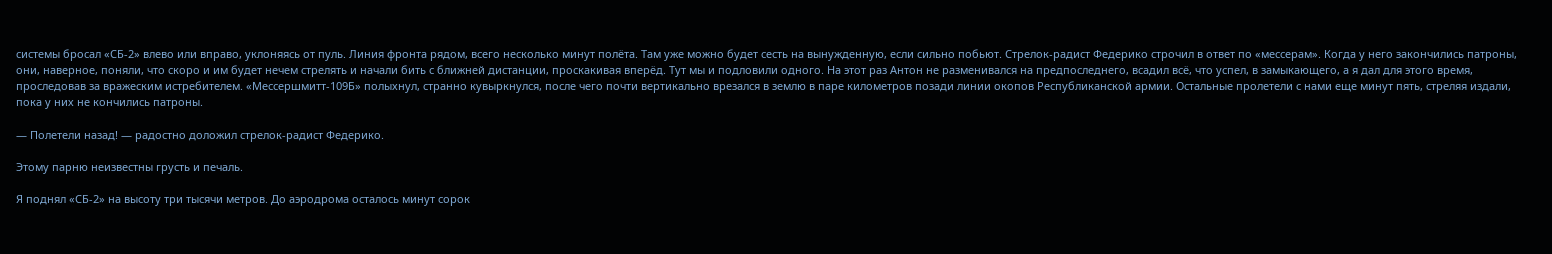системы бросал «СБ-2» влево или вправо, уклоняясь от пуль. Линия фронта рядом, всего несколько минут полёта. Там уже можно будет сесть на вынужденную, если сильно побьют. Стрелок-радист Федерико строчил в ответ по «мессерам». Когда у него закончились патроны, они, наверное, поняли, что скоро и им будет нечем стрелять и начали бить с ближней дистанции, проскакивая вперёд. Тут мы и подловили одного. На этот раз Антон не разменивался на предпоследнего, всадил всё, что успел, в замыкающего, а я дал для этого время, проследовав за вражеским истребителем. «Мессершмитт-109Б» полыхнул, странно кувыркнулся, после чего почти вертикально врезался в землю в паре километров позади линии окопов Республиканской армии. Остальные пролетели с нами еще минут пять, стреляя издали, пока у них не кончились патроны.

— Полетели назад! — радостно доложил стрелок-радист Федерико.

Этому парню неизвестны грусть и печаль.

Я поднял «СБ-2» на высоту три тысячи метров. До аэродрома осталось минут сорок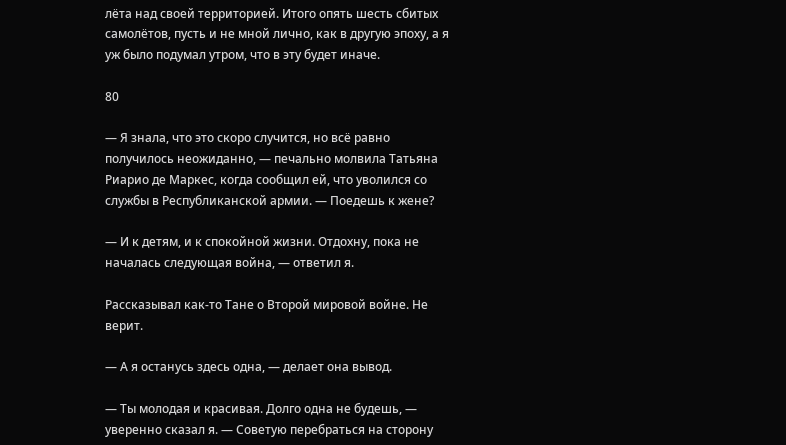лёта над своей территорией. Итого опять шесть сбитых самолётов, пусть и не мной лично, как в другую эпоху, а я уж было подумал утром, что в эту будет иначе.

80

— Я знала, что это скоро случится, но всё равно получилось неожиданно, — печально молвила Татьяна Риарио де Маркес, когда сообщил ей, что уволился со службы в Республиканской армии. — Поедешь к жене?

— И к детям, и к спокойной жизни. Отдохну, пока не началась следующая война, — ответил я.

Рассказывал как-то Тане о Второй мировой войне. Не верит.

— А я останусь здесь одна, — делает она вывод.

— Ты молодая и красивая. Долго одна не будешь, — уверенно сказал я. — Советую перебраться на сторону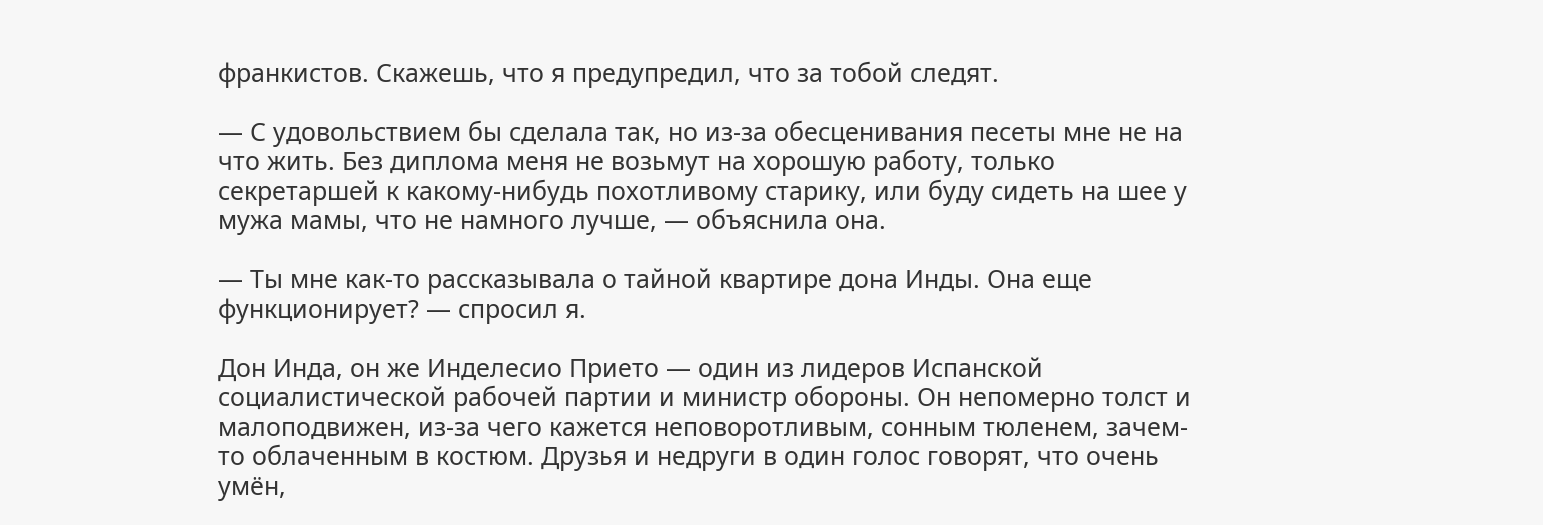франкистов. Скажешь, что я предупредил, что за тобой следят.

— С удовольствием бы сделала так, но из-за обесценивания песеты мне не на что жить. Без диплома меня не возьмут на хорошую работу, только секретаршей к какому-нибудь похотливому старику, или буду сидеть на шее у мужа мамы, что не намного лучше, — объяснила она.

— Ты мне как-то рассказывала о тайной квартире дона Инды. Она еще функционирует? — спросил я.

Дон Инда, он же Инделесио Прието — один из лидеров Испанской социалистической рабочей партии и министр обороны. Он непомерно толст и малоподвижен, из-за чего кажется неповоротливым, сонным тюленем, зачем-то облаченным в костюм. Друзья и недруги в один голос говорят, что очень умён,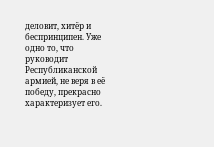деловит, хитёр и беспринципен. Уже одно то, что руководит Республиканской армией, не веря в её победу, прекрасно характеризует его.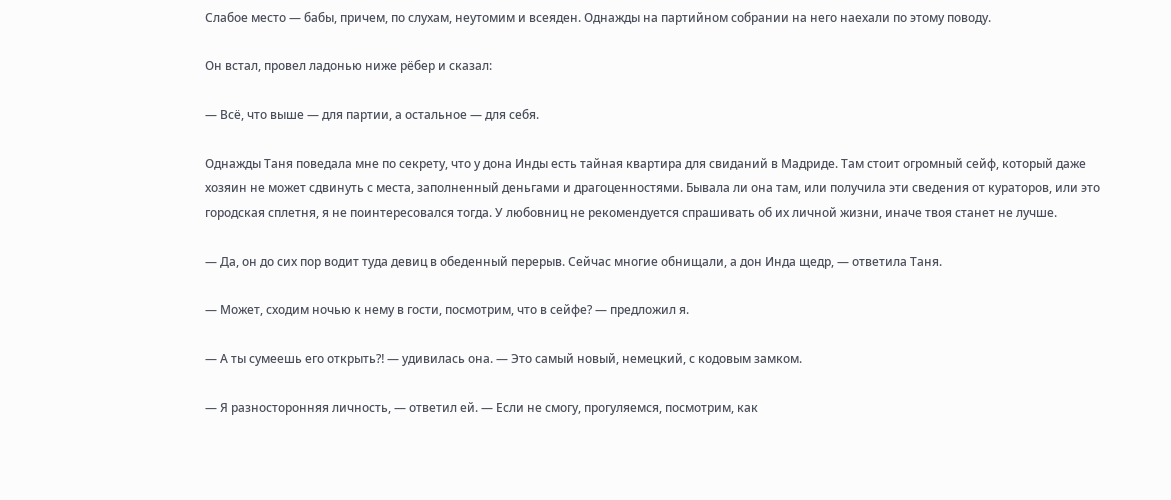Слабое место — бабы, причем, по слухам, неутомим и всеяден. Однажды на партийном собрании на него наехали по этому поводу.

Он встал, провел ладонью ниже рёбер и сказал:

— Всё, что выше — для партии, а остальное — для себя.

Однажды Таня поведала мне по секрету, что у дона Инды есть тайная квартира для свиданий в Мадриде. Там стоит огромный сейф, который даже хозяин не может сдвинуть с места, заполненный деньгами и драгоценностями. Бывала ли она там, или получила эти сведения от кураторов, или это городская сплетня, я не поинтересовался тогда. У любовниц не рекомендуется спрашивать об их личной жизни, иначе твоя станет не лучше.

— Да, он до сих пор водит туда девиц в обеденный перерыв. Сейчас многие обнищали, а дон Инда щедр, — ответила Таня.

— Может, сходим ночью к нему в гости, посмотрим, что в сейфе? — предложил я.

— А ты сумеешь его открыть⁈ — удивилась она. — Это самый новый, немецкий, с кодовым замком.

— Я разносторонняя личность, — ответил ей. — Если не смогу, прогуляемся, посмотрим, как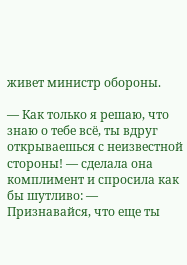живет министр обороны.

— Как только я решаю, что знаю о тебе всё, ты вдруг открываешься с неизвестной стороны! — сделала она комплимент и спросила как бы шутливо: — Признавайся, что еще ты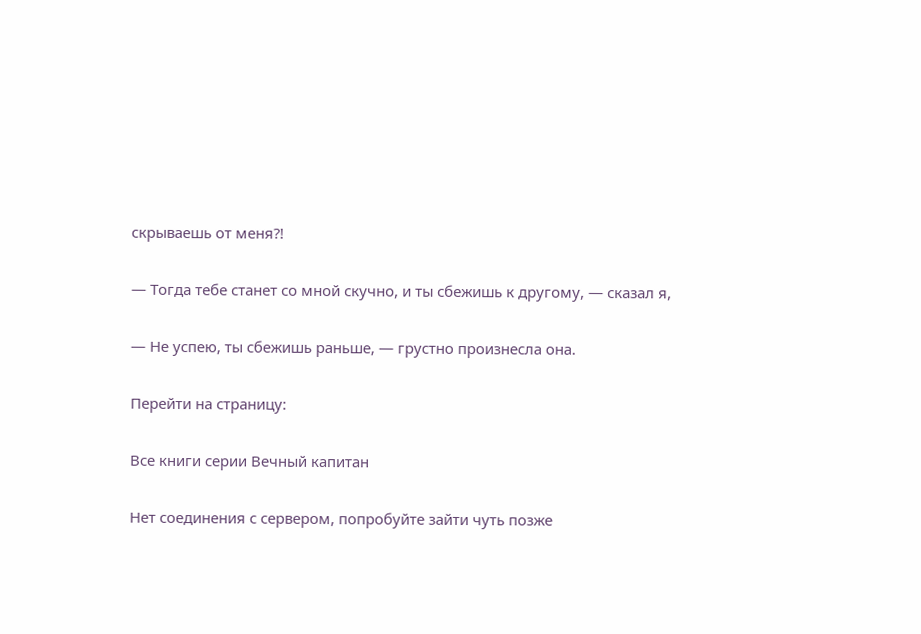скрываешь от меня⁈

— Тогда тебе станет со мной скучно, и ты сбежишь к другому, — сказал я,

— Не успею, ты сбежишь раньше, — грустно произнесла она.

Перейти на страницу:

Все книги серии Вечный капитан

Нет соединения с сервером, попробуйте зайти чуть позже